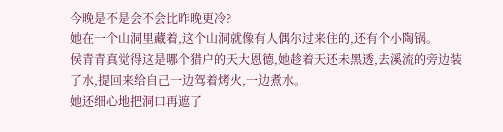今晚是不是会不会比昨晚更冷?
她在一个山洞里藏着,这个山洞就像有人偶尔过来住的,还有个小陶锅。
侯青青真觉得这是哪个猎户的天大恩德,她趁着天还未黑透,去溪流的旁边装了水,提回来给自己一边驾着烤火,一边煮水。
她还细心地把洞口再遮了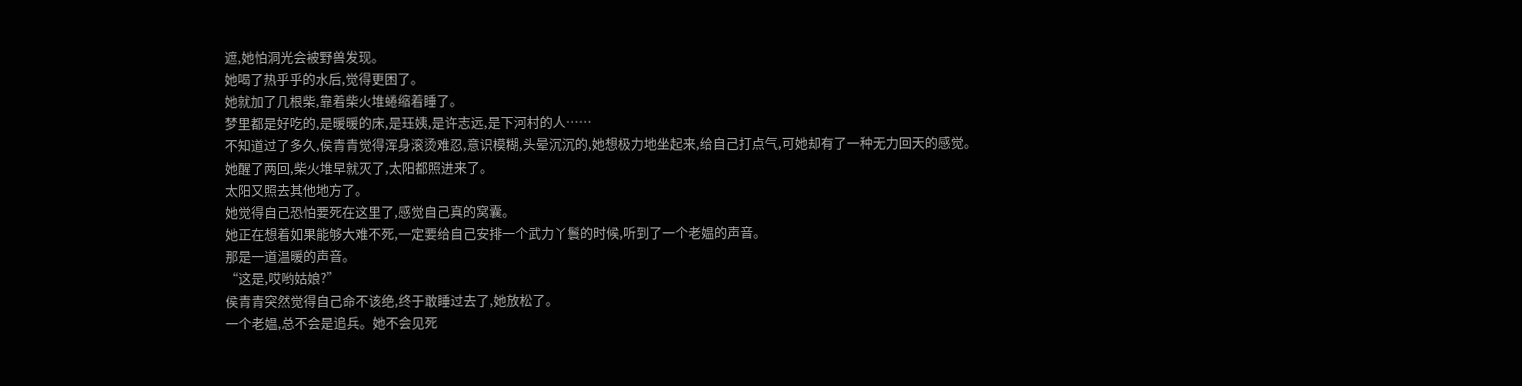遮,她怕洞光会被野兽发现。
她喝了热乎乎的水后,觉得更困了。
她就加了几根柴,靠着柴火堆蜷缩着睡了。
梦里都是好吃的,是暖暖的床,是珏姨,是许志远,是下河村的人……
不知道过了多久,侯青青觉得浑身滚烫难忍,意识模糊,头晕沉沉的,她想极力地坐起来,给自己打点气,可她却有了一种无力回天的感觉。
她醒了两回,柴火堆早就灭了,太阳都照进来了。
太阳又照去其他地方了。
她觉得自己恐怕要死在这里了,感觉自己真的窝囊。
她正在想着如果能够大难不死,一定要给自己安排一个武力丫鬟的时候,听到了一个老媪的声音。
那是一道温暖的声音。
“这是,哎哟姑娘?”
侯青青突然觉得自己命不该绝,终于敢睡过去了,她放松了。
一个老媪,总不会是追兵。她不会见死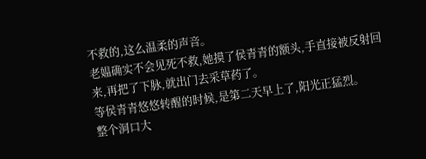不救的,这么温柔的声音。
老媪确实不会见死不救,她摸了侯青青的额头,手直接被反射回来,再把了下脉,就出门去采草药了。
等侯青青悠悠转醒的时候,是第二天早上了,阳光正猛烈。
整个洞口大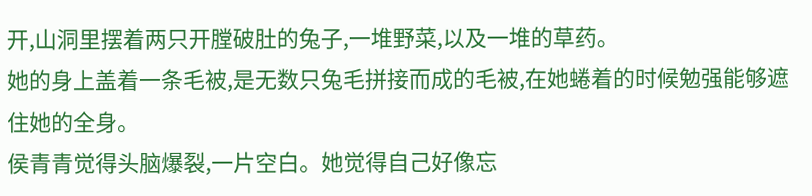开,山洞里摆着两只开膛破肚的兔子,一堆野菜,以及一堆的草药。
她的身上盖着一条毛被,是无数只兔毛拼接而成的毛被,在她蜷着的时候勉强能够遮住她的全身。
侯青青觉得头脑爆裂,一片空白。她觉得自己好像忘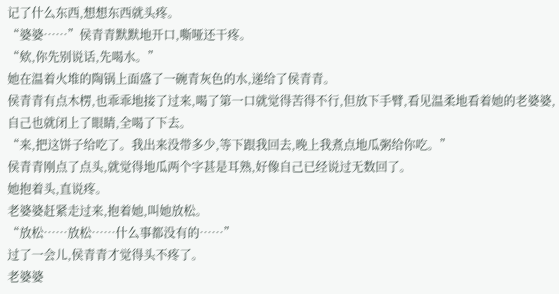记了什么东西,想想东西就头疼。
“婆婆……”侯青青默默地开口,嘶哑还干疼。
“欸,你先别说话,先喝水。”
她在温着火堆的陶锅上面盛了一碗青灰色的水,递给了侯青青。
侯青青有点木楞,也乖乖地接了过来,喝了第一口就觉得苦得不行,但放下手臂,看见温柔地看着她的老婆婆,自己也就闭上了眼睛,全喝了下去。
“来,把这饼子给吃了。我出来没带多少,等下跟我回去,晚上我煮点地瓜粥给你吃。”
侯青青刚点了点头,就觉得地瓜两个字甚是耳熟,好像自己已经说过无数回了。
她抱着头,直说疼。
老婆婆赶紧走过来,抱着她,叫她放松。
“放松……放松……什么事都没有的……”
过了一会儿,侯青青才觉得头不疼了。
老婆婆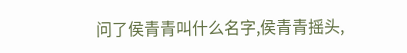问了侯青青叫什么名字,侯青青摇头,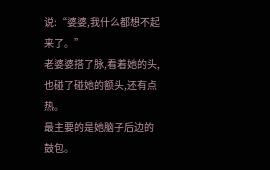说:“婆婆,我什么都想不起来了。”
老婆婆搭了脉,看着她的头,也碰了碰她的额头,还有点热。
最主要的是她脑子后边的鼓包。